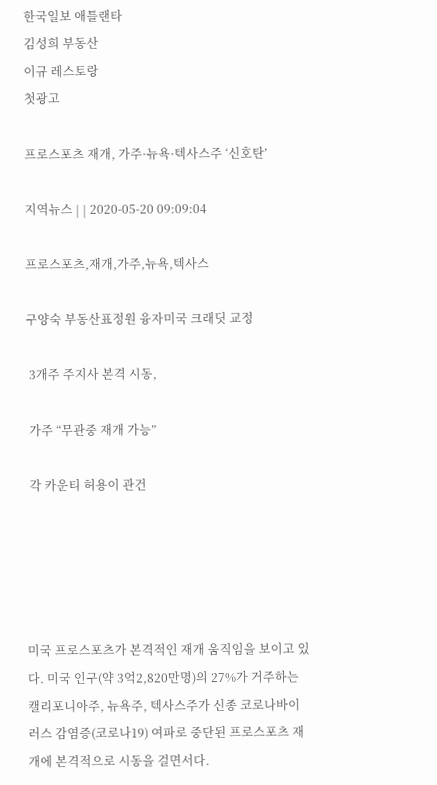한국일보 애틀랜타
김성희 부동산
이규 레스토랑
첫광고

프로스포츠 재개, 가주·뉴욕·텍사스주 ‘신호탄’

지역뉴스 | | 2020-05-20 09:09:04

프로스포츠,재개,가주,뉴욕,텍사스

구양숙 부동산표정원 융자미국 크래딧 교정

 3개주 주지사 본격 시동,

 가주 “무관중 재개 가능”

 각 카운티 허용이 관건





미국 프로스포츠가 본격적인 재개 움직임을 보이고 있다. 미국 인구(약 3억2,820만명)의 27%가 거주하는 캘리포니아주, 뉴욕주, 텍사스주가 신종 코로나바이러스 감염증(코로나19) 여파로 중단된 프로스포츠 재개에 본격적으로 시동을 걸면서다.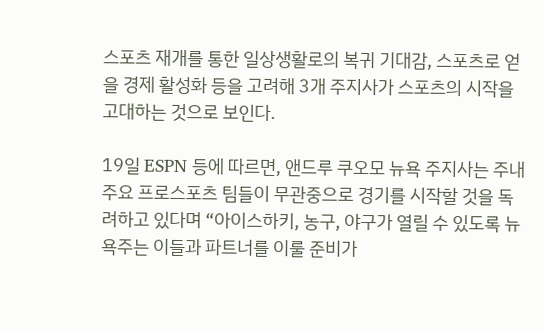스포츠 재개를 통한 일상생활로의 복귀 기대감, 스포츠로 얻을 경제 활성화 등을 고려해 3개 주지사가 스포츠의 시작을 고대하는 것으로 보인다.

19일 ESPN 등에 따르면, 앤드루 쿠오모 뉴욕 주지사는 주내 주요 프로스포츠 팀들이 무관중으로 경기를 시작할 것을 독려하고 있다며 “아이스하키, 농구, 야구가 열릴 수 있도록 뉴욕주는 이들과 파트너를 이룰 준비가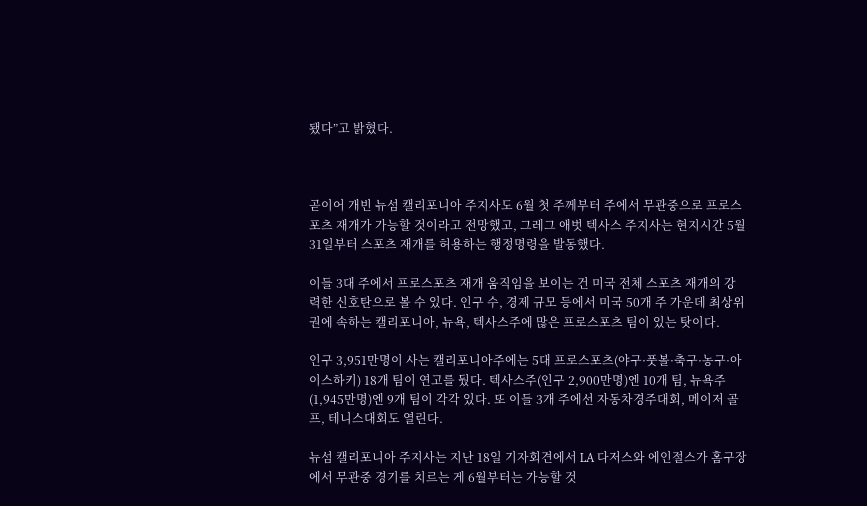됐다”고 밝혔다.



곧이어 개빈 뉴섬 캘리포니아 주지사도 6월 첫 주께부터 주에서 무관중으로 프로스포츠 재개가 가능할 것이라고 전망했고, 그레그 애벗 텍사스 주지사는 현지시간 5월31일부터 스포츠 재개를 허용하는 행정명령을 발동했다.

이들 3대 주에서 프로스포츠 재개 움직임을 보이는 건 미국 전체 스포츠 재개의 강력한 신호탄으로 볼 수 있다. 인구 수, 경제 규모 등에서 미국 50개 주 가운데 최상위권에 속하는 캘리포니아, 뉴욕, 텍사스주에 많은 프로스포츠 팀이 있는 탓이다.

인구 3,951만명이 사는 캘리포니아주에는 5대 프로스포츠(야구·풋볼·축구·농구·아이스하키) 18개 팀이 연고를 뒀다. 텍사스주(인구 2,900만명)엔 10개 팀, 뉴욕주(1,945만명)엔 9개 팀이 각각 있다. 또 이들 3개 주에선 자동차경주대회, 메이저 골프, 테니스대회도 열린다.

뉴섬 캘리포니아 주지사는 지난 18일 기자회견에서 LA 다저스와 에인절스가 홈구장에서 무관중 경기를 치르는 게 6월부터는 가능할 것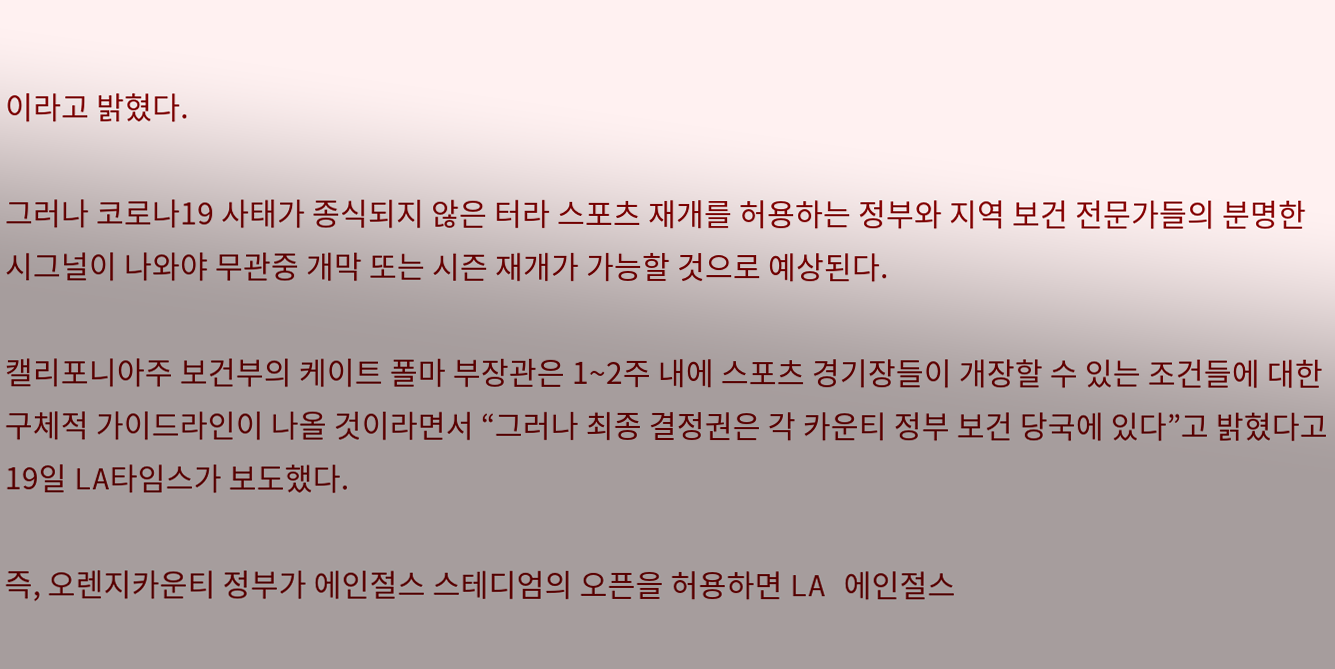이라고 밝혔다.

그러나 코로나19 사태가 종식되지 않은 터라 스포츠 재개를 허용하는 정부와 지역 보건 전문가들의 분명한 시그널이 나와야 무관중 개막 또는 시즌 재개가 가능할 것으로 예상된다.

캘리포니아주 보건부의 케이트 폴마 부장관은 1~2주 내에 스포츠 경기장들이 개장할 수 있는 조건들에 대한 구체적 가이드라인이 나올 것이라면서 “그러나 최종 결정권은 각 카운티 정부 보건 당국에 있다”고 밝혔다고 19일 LA타임스가 보도했다.

즉, 오렌지카운티 정부가 에인절스 스테디엄의 오픈을 허용하면 LA 에인절스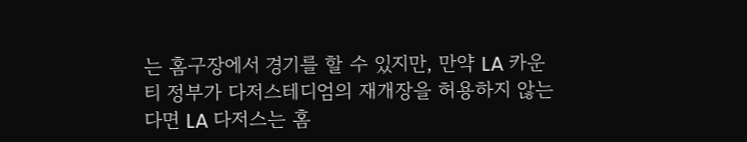는 홈구장에서 경기를 할 수 있지만, 만약 LA 카운티 정부가 다저스테디엄의 재개장을 허용하지 않는다면 LA 다저스는 홈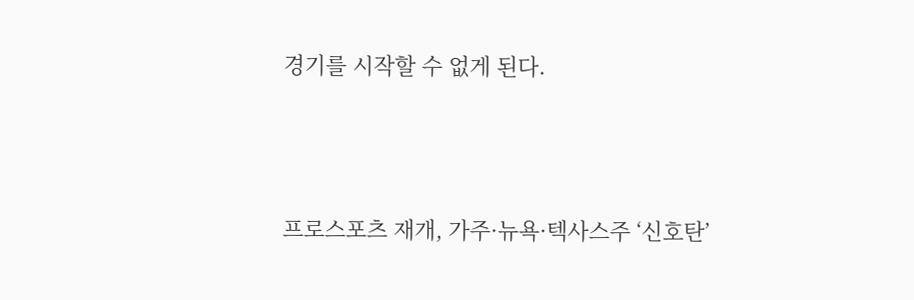경기를 시작할 수 없게 된다.





프로스포츠 재개, 가주·뉴욕·텍사스주 ‘신호탄’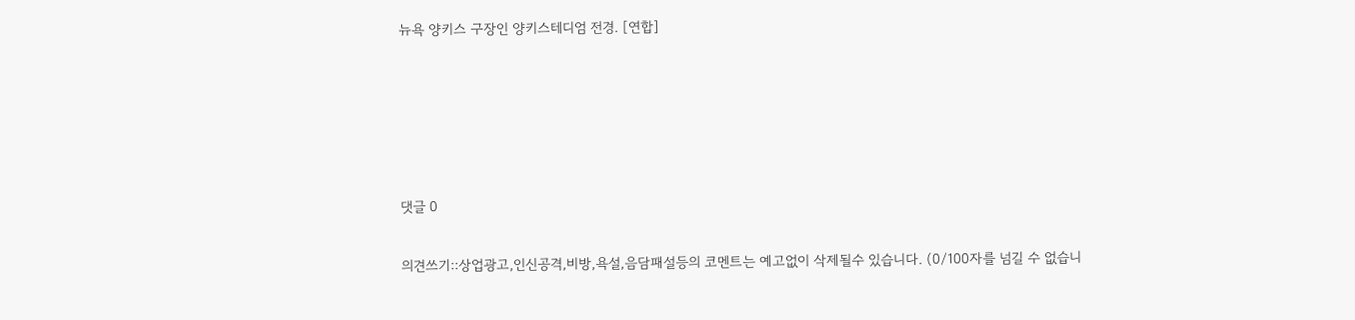뉴욕 양키스 구장인 양키스테디엄 전경. [연합]





댓글 0

의견쓰기::상업광고,인신공격,비방,욕설,음담패설등의 코멘트는 예고없이 삭제될수 있습니다. (0/100자를 넘길 수 없습니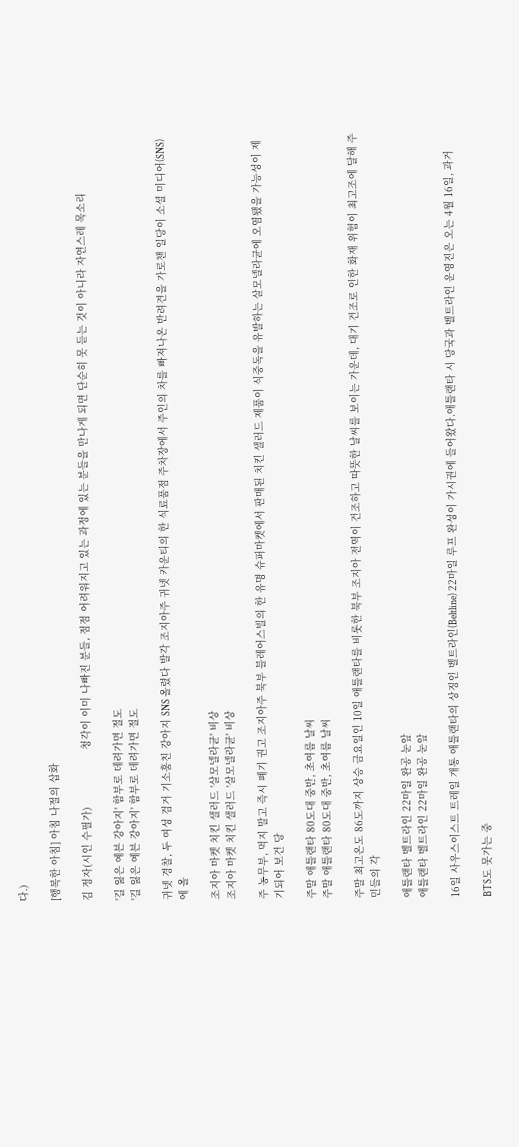다.)

[행복한 아침] 아침 나절의 삽화

김 정자(시인 수필가)                   청각이 이미 나빠진 분들, 점점 어려워지고 있는 과정에 있는 분들을 만나게 되면 단순히 못 듣는 것이 아니라 자연스레 목소리

'길 잃은 예븐 강아지' 함부로 데려가면 절도
'길 잃은 예븐 강아지' 함부로 데려가면 절도

귀넷 경찰, 두 여성 검거 기소훔친 강아지 SNS 올렸다 발각 조지아주 귀넷 카운티의 한 식료품점 주차장에서 주인의 차를 빠져나온 반려견을 가로챈 일당이 소셜 미디어(SNS)에 올

조지아 마켓 치킨 샐러드 '살모넬라균' 비상
조지아 마켓 치킨 샐러드 '살모넬라균' 비상

주 농무부, 먹지 말고 즉시 폐기 권고 조지아주 북부 블레어스빌의 한 유명 슈퍼마켓에서 판매된 치킨 샐러드 제품이 식중독을 유발하는 살모넬라균에 오염됐을 가능성이 제기되어 보건 당

주말 애틀랜타 80도대 중반, 초여름 날씨
주말 애틀랜타 80도대 중반, 초여름 날씨

주말 최고온도 86도까지 상승 금요일인 10일 애틀랜타를 비롯한 북부 조지아 전역이 건조하고 따뜻한 날씨를 보이는 가운데, 대기 건조로 인한 화재 위험이 최고조에 달해 주민들의 각

애틀랜타 벨트라인 22마일 완공 눈앞
애틀랜타 벨트라인 22마일 완공 눈앞

16일 사우스이스트 트레일 개통 애틀랜타의 상징인 벨트라인(Beltline) 22마일 루프 완성이 가시권에 들어왔다.애틀랜타 시 당국과 벨트라인 운영진은 오는 4월 16일, 과거

BTS도 못가는 중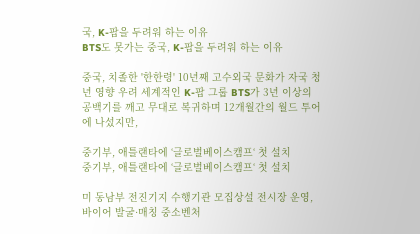국, K-팝을 두려워 하는 이유
BTS도 못가는 중국, K-팝을 두려워 하는 이유

중국, 치졸한 '한한령' 10년째 고수외국 문화가 자국 청년 영향 우려 세계적인 K-팝 그룹 BTS가 3년 이상의 공백기를 깨고 무대로 복귀하며 12개월간의 월드 투어에 나섰지만,

중기부, 애틀랜타에 ‘글로벌베이스캠프‘ 첫 설치
중기부, 애틀랜타에 ‘글로벌베이스캠프‘ 첫 설치

미 동남부 전진기지 수행기관 모집상설 전시장 운영, 바이어 발굴·매칭 중소벤처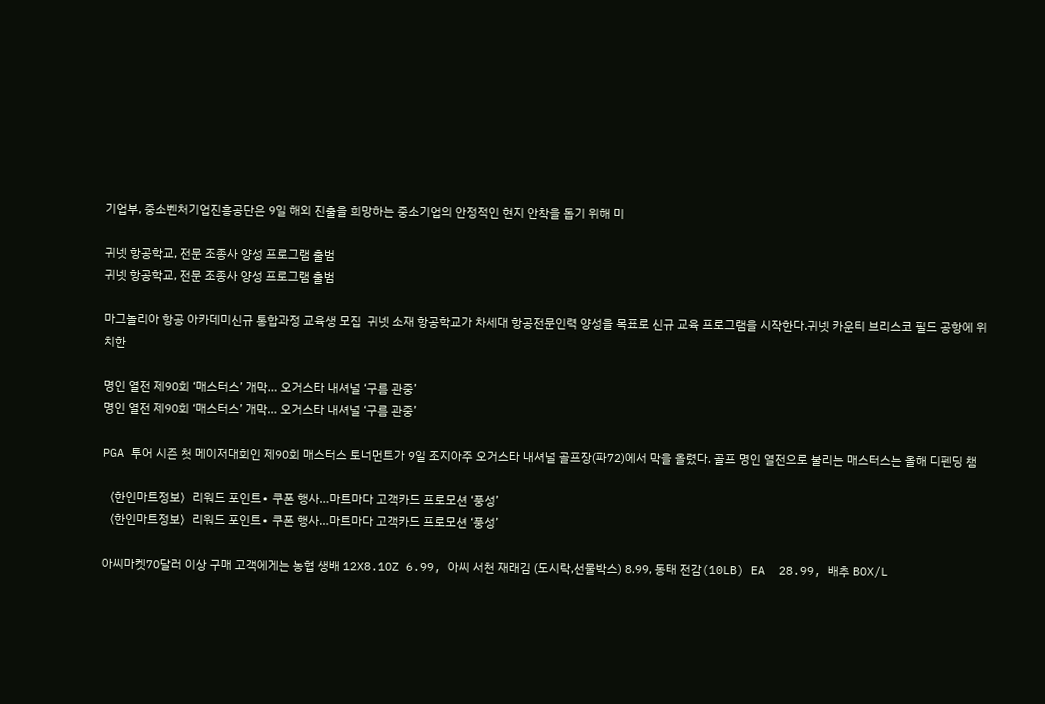기업부, 중소벤처기업진흥공단은 9일 해외 진출을 희망하는 중소기업의 안정적인 현지 안착을 돕기 위해 미

귀넷 항공학교, 전문 조종사 양성 프로그램 출범
귀넷 항공학교, 전문 조종사 양성 프로그램 출범

마그놀리아 항공 아카데미신규 통합과정 교육생 모집  귀넷 소재 항공학교가 차세대 항공전문인력 양성을 목표로 신규 교육 프로그램을 시작한다.귀넷 카운티 브리스코 필드 공항에 위치한

명인 열전 제90회 ‘매스터스’ 개막… 오거스타 내셔널 ‘구름 관중’
명인 열전 제90회 ‘매스터스’ 개막… 오거스타 내셔널 ‘구름 관중’

PGA 투어 시즌 첫 메이저대회인 제90회 매스터스 토너먼트가 9일 조지아주 오거스타 내셔널 골프장(파72)에서 막을 올렸다. 골프 명인 열전으로 불리는 매스터스는 올해 디펜딩 챔

〈한인마트정보〉리워드 포인트∙ 쿠폰 행사…마트마다 고객카드 프로모션 ‘풍성’
〈한인마트정보〉리워드 포인트∙ 쿠폰 행사…마트마다 고객카드 프로모션 ‘풍성’

아씨마켓70달러 이상 구매 고객에게는 농협 생배 12X8.1OZ 6.99, 아씨 서천 재래김 (도시락,선물박스) 8.99, 동태 전감(10LB) EA  28.99, 배추 BOX/L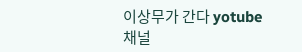이상무가 간다 yotube 채널